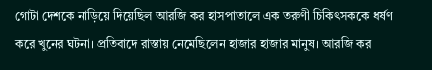গোটা দেশকে নাড়িয়ে দিয়েছিল আরজি কর হাসপাতালে এক তরুণী চিকিৎসককে ধর্ষণ করে খুনের ঘটনা। প্রতিবাদে রাস্তায় নেমেছিলেন হাজার হাজার মানুষ। আরজি কর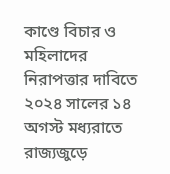কাণ্ডে বিচার ও মহিলাদের নিরাপত্তার দাবিতে ২০২৪ সালের ১৪ অগস্ট মধ্যরাতে রাজ্যজুড়ে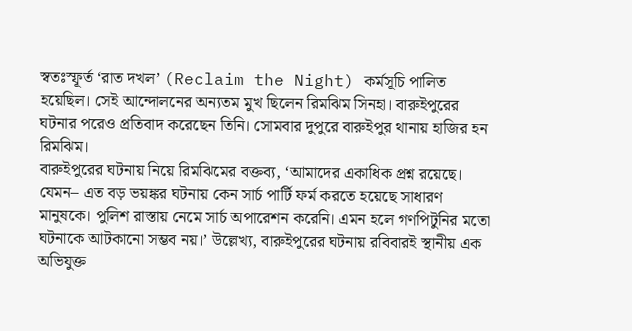স্বতঃস্ফূর্ত ‘রাত দখল’ (Reclaim the Night) কর্মসূচি পালিত হয়েছিল। সেই আন্দোলনের অন্যতম মুখ ছিলেন রিমঝিম সিনহা। বারুইপুরের ঘটনার পরেও প্রতিবাদ করেছেন তিনি। সোমবার দুপুরে বারুইপুর থানায় হাজির হন রিমঝিম।
বারুইপুরের ঘটনায় নিয়ে রিমঝিমের বক্তব্য, ‘আমাদের একাধিক প্রশ্ন রয়েছে। যেমন– এত বড় ভয়ঙ্কর ঘটনায় কেন সার্চ পার্টি ফর্ম করতে হয়েছে সাধারণ মানুষকে। পুলিশ রাস্তায় নেমে সার্চ অপারেশন করেনি। এমন হলে গণপিটুনির মতো ঘটনাকে আটকানো সম্ভব নয়।’ উল্লেখ্য, বারুইপুরের ঘটনায় রবিবারই স্থানীয় এক অভিযুক্ত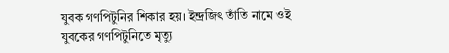যুবক গণপিটুনির শিকার হয়। ইন্দ্রজিৎ তাঁতি নামে ওই যুবকের গণপিটুনিতে মৃত্যু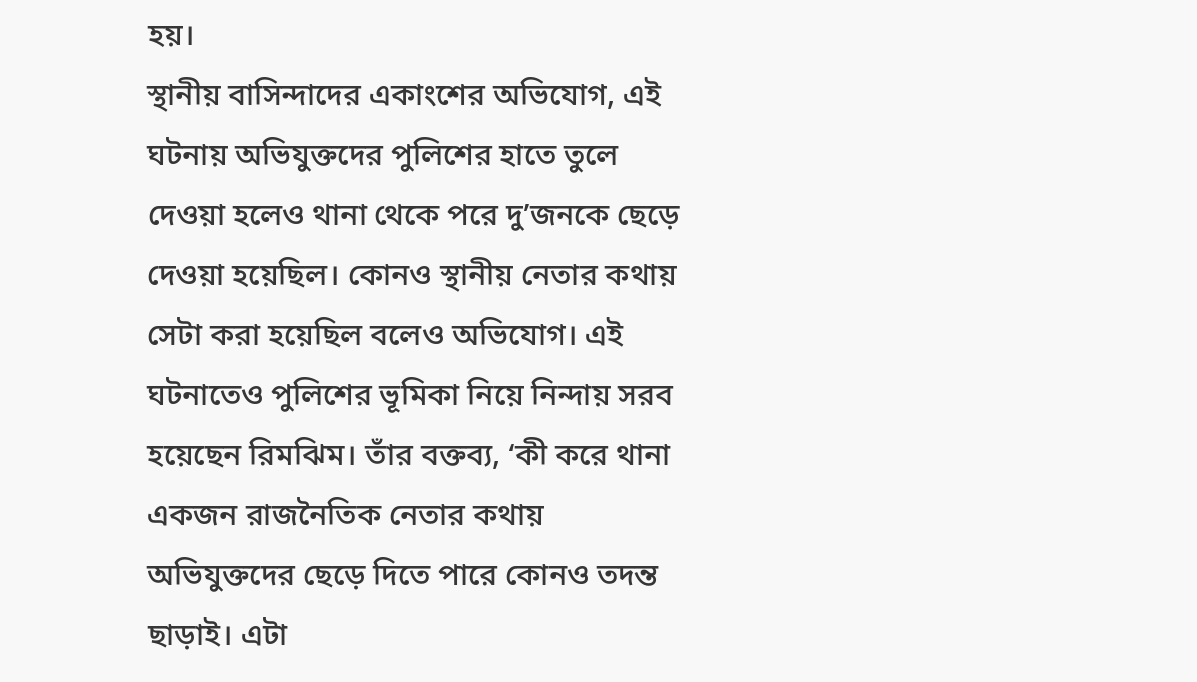হয়।
স্থানীয় বাসিন্দাদের একাংশের অভিযোগ, এই ঘটনায় অভিযুক্তদের পুলিশের হাতে তুলে দেওয়া হলেও থানা থেকে পরে দু’জনকে ছেড়ে দেওয়া হয়েছিল। কোনও স্থানীয় নেতার কথায় সেটা করা হয়েছিল বলেও অভিযোগ। এই ঘটনাতেও পুলিশের ভূমিকা নিয়ে নিন্দায় সরব হয়েছেন রিমঝিম। তাঁর বক্তব্য, ‘কী করে থানা একজন রাজনৈতিক নেতার কথায় অভিযুক্তদের ছেড়ে দিতে পারে কোনও তদন্ত ছাড়াই। এটা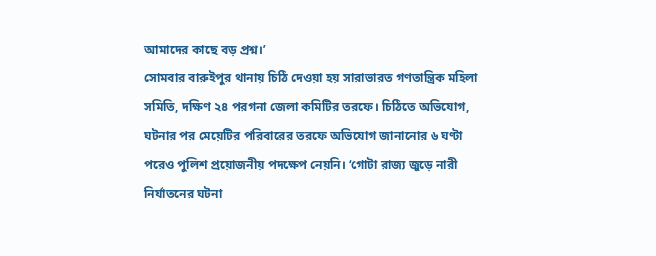আমাদের কাছে বড় প্রশ্ন।’
সোমবার বারুইপুর থানায় চিঠি দেওয়া হয় সারাভারত গণতান্ত্রিক মহিলা সমিতি, দক্ষিণ ২৪ পরগনা জেলা কমিটির তরফে। চিঠিতে অভিযোগ, ঘটনার পর মেয়েটির পরিবারের তরফে অভিযোগ জানানোর ৬ ঘণ্টা পরেও পুলিশ প্রয়োজনীয় পদক্ষেপ নেয়নি। ‘গোটা রাজ্য জুড়ে নারী নির্যাতনের ঘটনা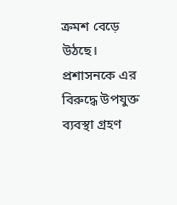ক্রমশ বেড়ে উঠছে। প্রশাসনকে এর বিরুদ্ধে উপযুক্ত ব্যবস্থা গ্রহণ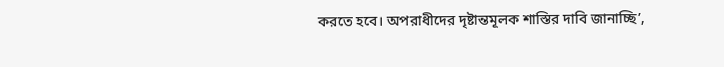করতে হবে। অপরাধীদের দৃষ্টান্তমূলক শাস্তির দাবি জানাচ্ছি’,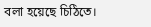বলা হয়েছে চিঠিতে।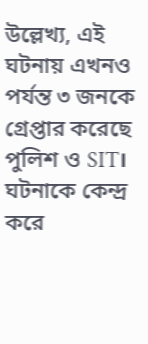উল্লেখ্য, এই ঘটনায় এখনও পর্যন্ত ৩ জনকে গ্রেপ্তার করেছে পুলিশ ও SIT। ঘটনাকে কেন্দ্র করে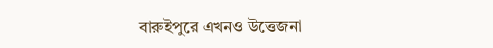বারুইপুরে এখনও উত্তেজনা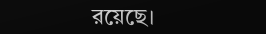রয়েছে।